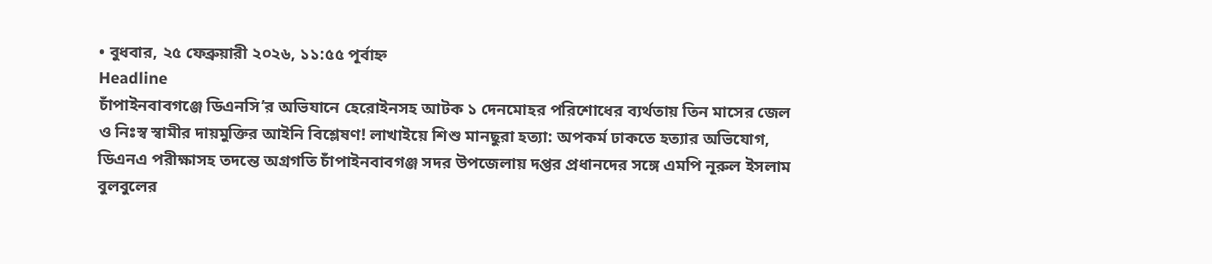• বুধবার, ২৫ ফেব্রুয়ারী ২০২৬, ১১:৫৫ পূর্বাহ্ন
Headline
চাঁপাইনবাবগঞ্জে ডিএনসি’র অভিযানে হেরোইনসহ আটক ১ দেনমোহর পরিশোধের ব্যর্থতায় তিন মাসের জেল ও নিঃস্ব স্বামীর দায়মুক্তির আইনি বিশ্লেষণ! লাখাইয়ে শিশু মানছুরা হত্যা: অপকর্ম ঢাকতে হত্যার অভিযোগ, ডিএনএ পরীক্ষাসহ তদন্তে অগ্রগতি চাঁপাইনবাবগঞ্জ সদর উপজেলায় দপ্তর প্রধানদের সঙ্গে এমপি নূরুল ইসলাম বুলবুলের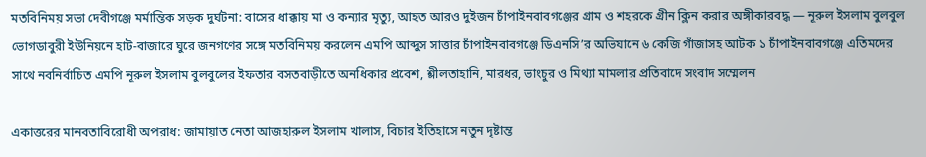মতবিনিময় সভা দেবীগঞ্জে মর্মান্তিক সড়ক দুর্ঘটনা: বাসের ধাক্কায় মা ও কন্যার মৃত্যু, আহত আরও দুইজন চাঁপাইনবাবগঞ্জের গ্রাম ও শহরকে গ্রীন ক্লিন করার অঙ্গীকারবদ্ধ — নূরুল ইসলাম বুলবুল ভোগডাবুরী ইউনিয়নে হাট-বাজারে ঘুরে জনগণের সঙ্গে মতবিনিময় করলেন এমপি আব্দুস সাত্তার চাঁপাইনবাবগঞ্জে ডিএনসি’র অভিযানে ৬ কেজি গাঁজাসহ আটক ১ চাঁপাইনবাবগঞ্জে এতিমদের সাথে নবনির্বাচিত এমপি নূরুল ইসলাম বুলবুলের ইফতার বসতবাড়ীতে অনধিকার প্রবেশ, শ্লীলতাহানি, মারধর, ভাংচুর ও মিথ্যা মামলার প্রতিবাদে সংবাদ সম্মেলন

একাত্তরের মানবতাবিরোধী অপরাধ: জামায়াত নেতা আজহারুল ইসলাম খালাস, বিচার ইতিহাসে নতুন দৃষ্টান্ত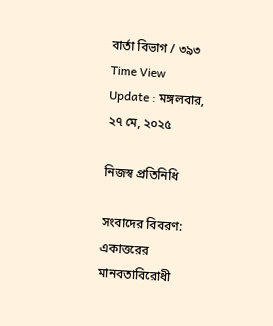বার্তা বিভাগ / ৩৯৩ Time View
Update : মঙ্গলবার, ২৭ মে, ২০২৫

নিজস্ব প্রতিনিধি

সংবাদের বিবরণ:
একাত্তরের মানবতাবিরোধী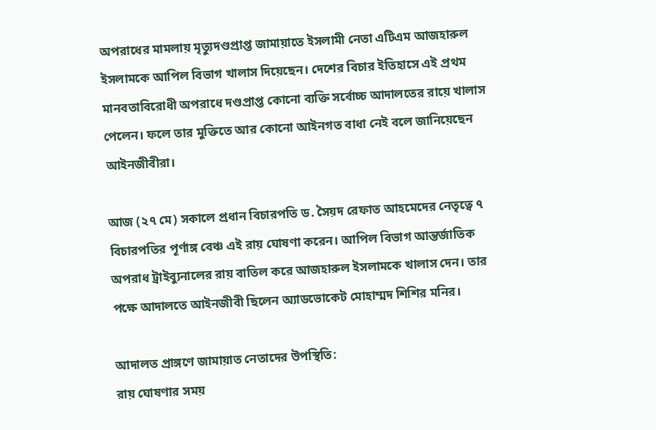অপরাধের মামলায় মৃত্যুদণ্ডপ্রাপ্ত জামায়াতে ইসলামী নেতা এটিএম আজহারুল ইসলামকে আপিল বিভাগ খালাস দিয়েছেন। দেশের বিচার ইতিহাসে এই প্রথম মানবতাবিরোধী অপরাধে দণ্ডপ্রাপ্ত কোনো ব্যক্তি সর্বোচ্চ আদালতের রায়ে খালাস পেলেন। ফলে তার মুক্তিতে আর কোনো আইনগত বাধা নেই বলে জানিয়েছেন আইনজীবীরা।

আজ (২৭ মে) সকালে প্রধান বিচারপতি ড. সৈয়দ রেফাত আহমেদের নেতৃত্বে ৭ বিচারপতির পূর্ণাঙ্গ বেঞ্চ এই রায় ঘোষণা করেন। আপিল বিভাগ আন্তর্জাতিক অপরাধ ট্রাইব্যুনালের রায় বাতিল করে আজহারুল ইসলামকে খালাস দেন। তার পক্ষে আদালতে আইনজীবী ছিলেন অ্যাডভোকেট মোহাম্মদ শিশির মনির।

আদালত প্রাঙ্গণে জামায়াত নেতাদের উপস্থিতি:
রায় ঘোষণার সময়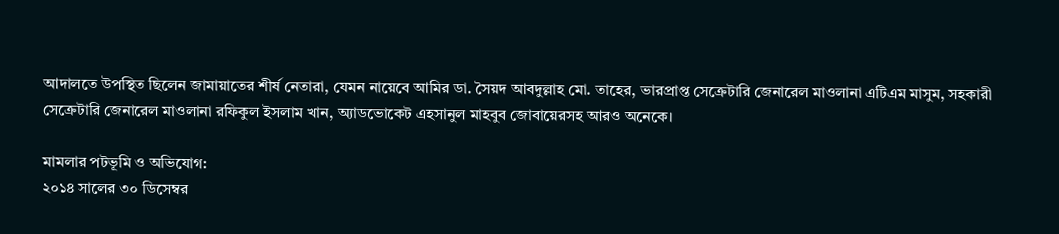আদালতে উপস্থিত ছিলেন জামায়াতের শীর্ষ নেতারা, যেমন নায়েবে আমির ডা. সৈয়দ আবদুল্লাহ মো. তাহের, ভারপ্রাপ্ত সেক্রেটারি জেনারেল মাওলানা এটিএম মাসুম, সহকারী সেক্রেটারি জেনারেল মাওলানা রফিকুল ইসলাম খান, অ্যাডভোকেট এহসানুল মাহবুব জোবায়েরসহ আরও অনেকে।

মামলার পটভূমি ও অভিযোগ:
২০১৪ সালের ৩০ ডিসেম্বর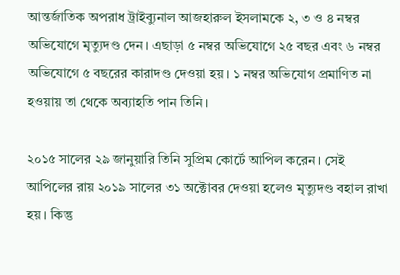আন্তর্জাতিক অপরাধ ট্রাইব্যুনাল আজহারুল ইসলামকে ২, ৩ ও ৪ নম্বর অভিযোগে মৃত্যুদণ্ড দেন। এছাড়া ৫ নম্বর অভিযোগে ২৫ বছর এবং ৬ নম্বর অভিযোগে ৫ বছরের কারাদণ্ড দেওয়া হয়। ১ নম্বর অভিযোগ প্রমাণিত না হওয়ায় তা থেকে অব্যাহতি পান তিনি।

২০১৫ সালের ২৯ জানুয়ারি তিনি সুপ্রিম কোর্টে আপিল করেন। সেই আপিলের রায় ২০১৯ সালের ৩১ অক্টোবর দেওয়া হলেও মৃত্যুদণ্ড বহাল রাখা হয়। কিন্তু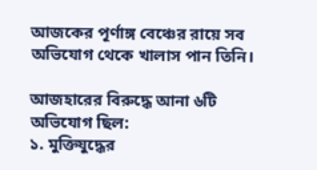আজকের পূর্ণাঙ্গ বেঞ্চের রায়ে সব অভিযোগ থেকে খালাস পান তিনি।

আজহারের বিরুদ্ধে আনা ৬টি অভিযোগ ছিল:
১. মুক্তিযুদ্ধের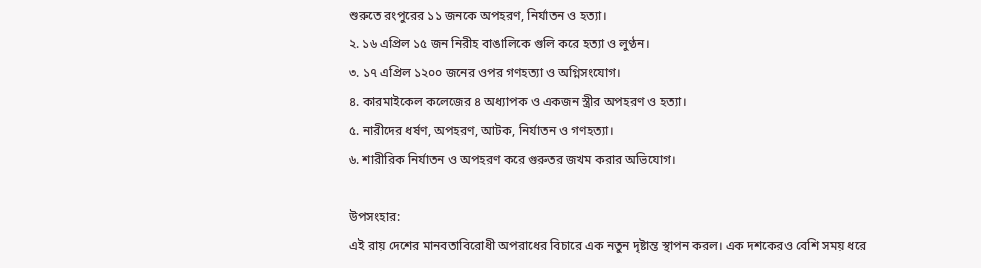শুরুতে রংপুরের ১১ জনকে অপহরণ, নির্যাতন ও হত্যা।
২. ১৬ এপ্রিল ১৫ জন নিরীহ বাঙালিকে গুলি করে হত্যা ও লুণ্ঠন।
৩. ১৭ এপ্রিল ১২০০ জনের ওপর গণহত্যা ও অগ্নিসংযোগ।
৪. কারমাইকেল কলেজের ৪ অধ্যাপক ও একজন স্ত্রীর অপহরণ ও হত্যা।
৫. নারীদের ধর্ষণ, অপহরণ, আটক, নির্যাতন ও গণহত্যা।
৬. শারীরিক নির্যাতন ও অপহরণ করে গুরুতর জখম করার অভিযোগ।

উপসংহার:
এই রায় দেশের মানবতাবিরোধী অপরাধের বিচারে এক নতুন দৃষ্টান্ত স্থাপন করল। এক দশকেরও বেশি সময় ধরে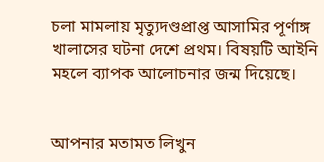চলা মামলায় মৃত্যুদণ্ডপ্রাপ্ত আসামির পূর্ণাঙ্গ খালাসের ঘটনা দেশে প্রথম। বিষয়টি আইনি মহলে ব্যাপক আলোচনার জন্ম দিয়েছে।


আপনার মতামত লিখুন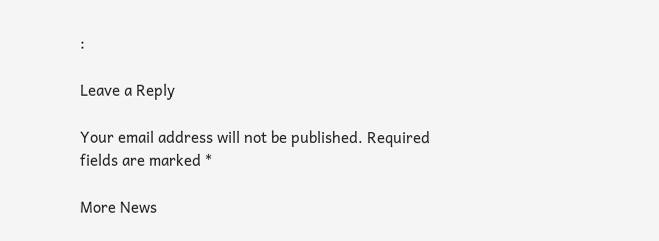:

Leave a Reply

Your email address will not be published. Required fields are marked *

More News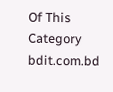Of This Category
bdit.com.bd